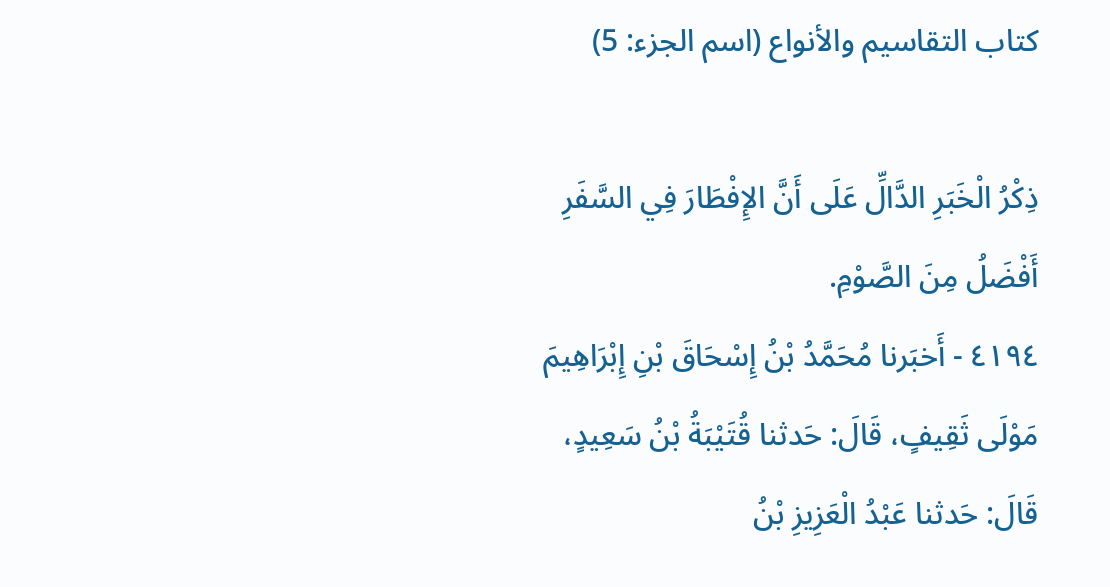كتاب التقاسيم والأنواع (اسم الجزء: 5)

ذِكْرُ الْخَبَرِ الدَّالِّ عَلَى أَنَّ الإِفْطَارَ فِي السَّفَرِ أَفْضَلُ مِنَ الصَّوْمِ.
٤١٩٤ - أَخبَرنا مُحَمَّدُ بْنُ إِسْحَاقَ بْنِ إِبْرَاهِيمَ مَوْلَى ثَقِيفٍ، قَالَ: حَدثنا قُتَيْبَةُ بْنُ سَعِيدٍ، قَالَ: حَدثنا عَبْدُ الْعَزِيزِ بْنُ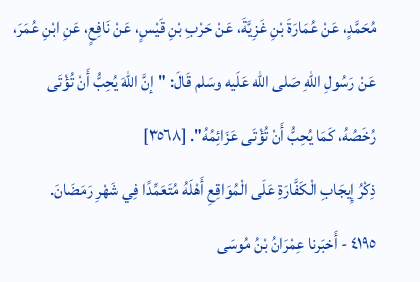مُحَمَّدٍ، عَنْ عُمَارَةَ بْنِ غَزِيَّةَ، عَنْ حَرْبِ بْنِ قَيْسٍ، عَنْ نَافِعٍ، عَنِ ابْنِ عُمَرَ، عَنْ رَسُولِ اللهِ صَلى الله عَلَيه وسَلم قَالَ: "إنَّ اللهَ يُحِبُّ أَنْ تُؤْتَى رُخَصُهُ، كَمَا يُحِبُّ أَنْ تُؤْتَى عَزَائِمُهُ". [٣٥٦٨]
ذِكْرُ إِيجَابِ الْكَفَّارَةِ عَلَى الْمُوَاقِعِ أَهْلَهُ مُتَعَمِّدًا فِي شَهْرِ رَمَضَانَ.
٤١٩٥ - أَخبَرنا عِمْرَانُ بْنُ مُوسَى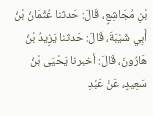بْنِ مُجَاشِعٍ، قَالَ: حَدثنا عُثْمَانُ بْنُ أَبِي شَيْبَةَ، قَالَ: حَدثنا يَزِيدُ بْنُ هَارُونَ، قَالَ: أخبرنا يَحْيَى بْنُ سَعِيدٍ، عَنْ عَبْدِ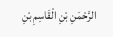الرَّحْمَنِ بْنِ الْقَاسِمِ بْنِ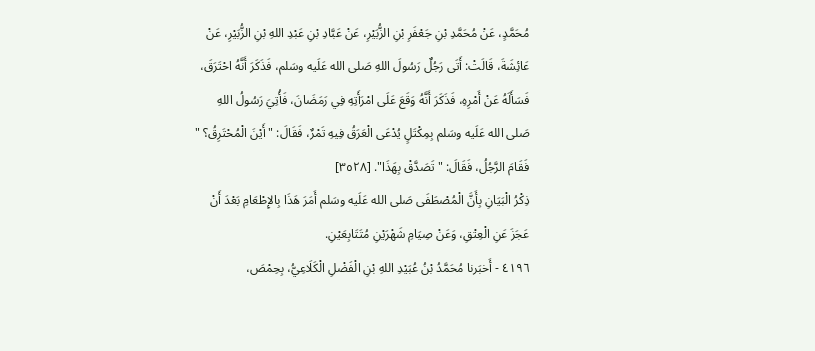مُحَمَّدٍ، عَنْ مُحَمَّدِ بْنِ جَعْفَرِ بْنِ الزُّبَيْرِ، عَنْ عَبَّادِ بْنِ عَبْدِ اللهِ بْنِ الزُّبَيْرِ، عَنْ عَائِشَةَ، قَالَتْ: أَتَى رَجُلٌ رَسُولَ اللهِ صَلى الله عَلَيه وسَلم، فَذَكَرَ أَنَّهُ احْتَرَقَ، فَسَأَلَهُ عَنْ أَمْرِهِ، فَذَكَرَ أَنَّهُ وَقَعَ عَلَى امْرَأَتِهِ فِي رَمَضَانَ، فَأُتِيَ رَسُولُ اللهِ صَلى الله عَلَيه وسَلم بِمِكْتَلٍ يُدْعَى الْعَرَقُ فِيهِ تَمْرٌ، فَقَالَ: "أَيْنَ الْمُحْتَرِقُ؟ " فَقَامَ الرَّجُلُ، فَقَالَ: "تَصَدَّقْ بِهَذَا". [٣٥٢٨]
ذِكْرُ الْبَيَانِ بِأَنَّ الْمُصْطَفَى صَلى الله عَلَيه وسَلم أَمَرَ هَذَا بِالإِطْعَامِ بَعْدَ أَنْ عَجَزَ عَنِ الْعِتْقِ، وَعَنْ صِيَامِ شَهْرَيْنِ مُتَتَابِعَيْنِ.
٤١٩٦ - أَخبَرنا مُحَمَّدُ بْنُ عُبَيْدِ اللهِ بْنِ الْفَضْلِ الْكَلَاعِيُّ، بِحِمْصَ،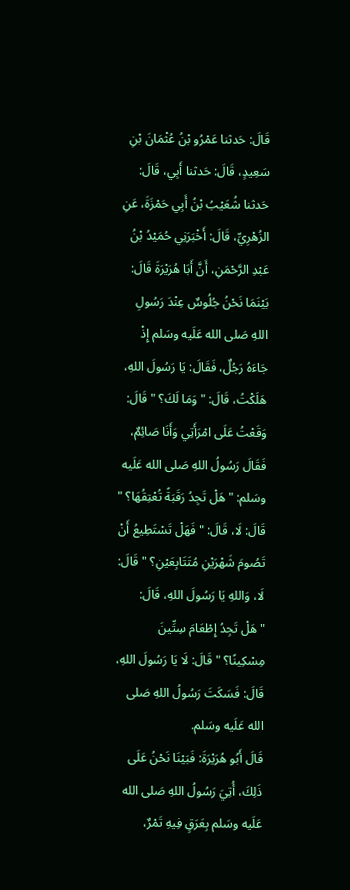قَالَ: حَدثنا عَمْرُو بْنُ عُثْمَانَ بْنِ سَعِيدٍ، قَالَ: حَدثنا أَبِي، قَالَ: حَدثنا شُعَيْبُ بْنُ أَبِي حَمْزَةَ، عَنِ الزُهْرِيِّ، قَالَ: أَخْبَرَنِي حُمَيْدُ بْنُ عَبْدِ الرَّحْمَنِ، أَنَّ أَبَا هُرَيْرَةَ قَالَ: بَيْنَمَا نَحْنُ جُلُوسٌ عِنْدَ رَسُولِ اللهِ صَلى الله عَلَيه وسَلم إِذْ جَاءَهُ رَجُلٌ، فَقَالَ: يَا رَسُولَ اللهِ، هَلَكْتُ، قَالَ: "وَمَا لَكَ؟ " قَالَ: وَقَعْتُ عَلَى امْرَأَتِي وَأَنَا صَائِمٌ، فَقَالَ رَسُولُ اللهِ صَلى الله عَلَيه وسَلم: "هَلْ تَجِدُ رَقَبَةً تُعْتِقُهَا؟ " قَالَ: لَا، قَالَ: "فَهَلْ تَسْتَطِيعُ أَنْ تَصُومَ شَهْرَيْنِ مُتَتَابِعَيْنِ؟ " قَالَ: لَا، وَاللهِ يَا رَسُولَ اللهِ، قَالَ: "هَلْ تَجِدُ إِطْعَامَ سِتِّينَ مِسْكِينًا؟ " قَالَ: لَا يَا رَسُولَ اللهِ، قَالَ: فَسَكَتَ رَسُولُ اللهِ صَلى الله عَلَيه وسَلم.
قَالَ أَبُو هُرَيْرَةَ: فَبَيْنَا نَحْنُ عَلَى ذَلِكَ، أُتِيَ رَسُولُ اللهِ صَلى الله عَلَيه وسَلم بِعَرَقٍ فِيهِ تَمْرٌ،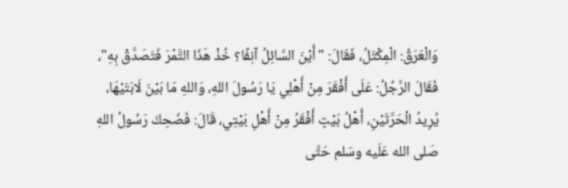وَالْعَرَقُ: الْمِكْتَلُ، فَقَالَ: "أَيْنَ السَّائِلُ آنِفًا؟ خُذْ هَذَا التَّمْرَ فَتَصَدَّقْ بِهِ"، فَقَالَ الرَّجُلُ: عَلَى أَفْقَرَ مِنْ أَهْلِي يَا رَسُولَ اللهِ، وَاللهِ مَا بَيْنَ لَابَتَيْهَا، يُرِيدُ الْحَرَّتَيْنِ، أَهْلُ بَيْتٍ أَفْقَرُ مِنْ أَهْلِ بَيْتِي، قَالَ: فَضَحِكَ رَسُولُ اللهِ صَلى الله عَلَيه وسَلم حَتَّى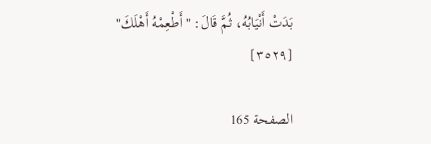بَدَتْ أَنْيَابُهُ، ثُمَّ قَالَ: "أَطْعِمْهُ أَهْلَكَ" [٣٥٢٩]

الصفحة 165